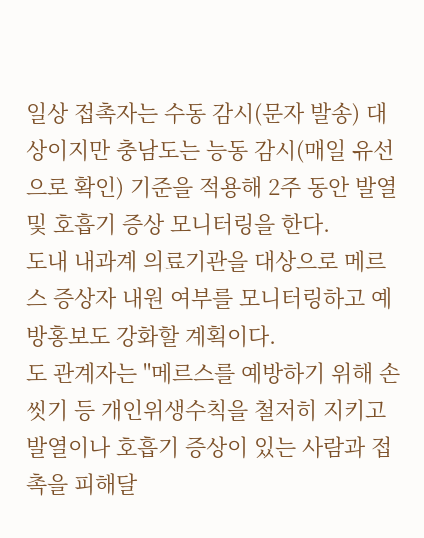일상 접촉자는 수동 감시(문자 발송) 대상이지만 충남도는 능동 감시(매일 유선으로 확인) 기준을 적용해 2주 동안 발열 및 호흡기 증상 모니터링을 한다.
도내 내과계 의료기관을 대상으로 메르스 증상자 내원 여부를 모니터링하고 예방홍보도 강화할 계획이다.
도 관계자는 "메르스를 예방하기 위해 손 씻기 등 개인위생수칙을 철저히 지키고 발열이나 호흡기 증상이 있는 사람과 접촉을 피해달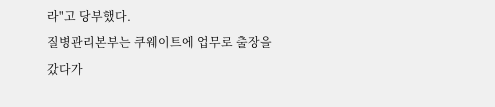라"고 당부했다.
질병관리본부는 쿠웨이트에 업무로 출장을 갔다가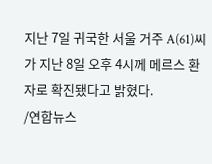지난 7일 귀국한 서울 거주 A(61)씨가 지난 8일 오후 4시께 메르스 환자로 확진됐다고 밝혔다.
/연합뉴스